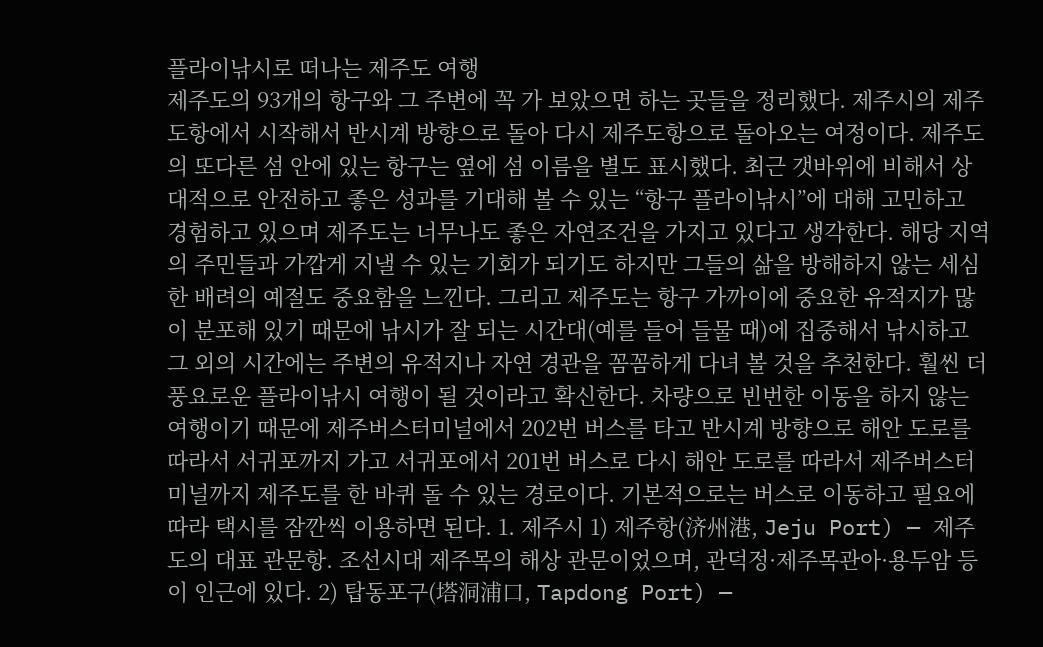플라이낚시로 떠나는 제주도 여행
제주도의 93개의 항구와 그 주변에 꼭 가 보았으면 하는 곳들을 정리했다. 제주시의 제주도항에서 시작해서 반시계 방향으로 돌아 다시 제주도항으로 돌아오는 여정이다. 제주도의 또다른 섬 안에 있는 항구는 옆에 섬 이름을 별도 표시했다. 최근 갯바위에 비해서 상대적으로 안전하고 좋은 성과를 기대해 볼 수 있는 “항구 플라이낚시”에 대해 고민하고 경험하고 있으며 제주도는 너무나도 좋은 자연조건을 가지고 있다고 생각한다. 해당 지역의 주민들과 가깝게 지낼 수 있는 기회가 되기도 하지만 그들의 삶을 방해하지 않는 세심한 배려의 예절도 중요함을 느낀다. 그리고 제주도는 항구 가까이에 중요한 유적지가 많이 분포해 있기 때문에 낚시가 잘 되는 시간대(예를 들어 들물 때)에 집중해서 낚시하고 그 외의 시간에는 주변의 유적지나 자연 경관을 꼼꼼하게 다녀 볼 것을 추천한다. 훨씬 더 풍요로운 플라이낚시 여행이 될 것이라고 확신한다. 차량으로 빈번한 이동을 하지 않는 여행이기 때문에 제주버스터미널에서 202번 버스를 타고 반시계 방향으로 해안 도로를 따라서 서귀포까지 가고 서귀포에서 201번 버스로 다시 해안 도로를 따라서 제주버스터미널까지 제주도를 한 바퀴 돌 수 있는 경로이다. 기본적으로는 버스로 이동하고 필요에 따라 택시를 잠깐씩 이용하면 된다. 1. 제주시 1) 제주항(济州港, Jeju Port) — 제주도의 대표 관문항. 조선시대 제주목의 해상 관문이었으며, 관덕정·제주목관아·용두암 등이 인근에 있다. 2) 탑동포구(塔洞浦口, Tapdong Port) —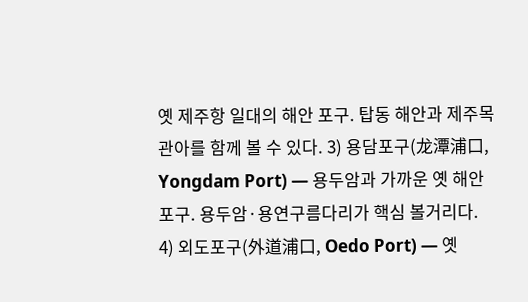옛 제주항 일대의 해안 포구. 탑동 해안과 제주목관아를 함께 볼 수 있다. 3) 용담포구(龙潭浦口, Yongdam Port) — 용두암과 가까운 옛 해안 포구. 용두암·용연구름다리가 핵심 볼거리다. 4) 외도포구(外道浦口, Oedo Port) — 옛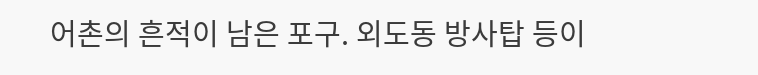어촌의 흔적이 남은 포구. 외도동 방사탑 등이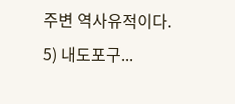주변 역사유적이다. 5) 내도포구...